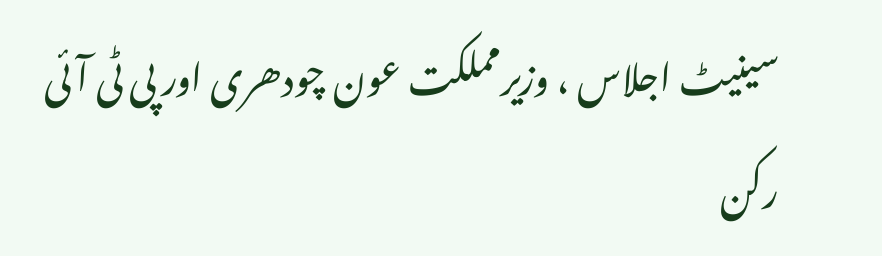سینیٹ اجلاس ، وزیرمملکت عون چودھری اور پی ٹی آئی رکن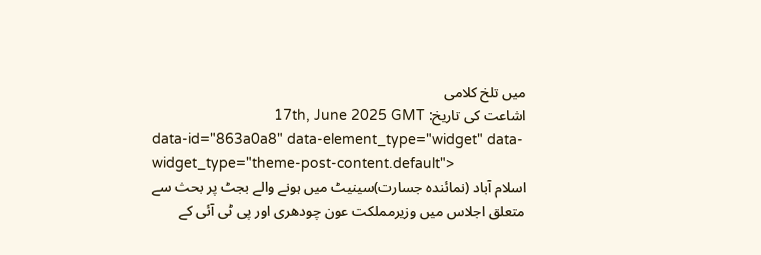میں تلخ کلامی
اشاعت کی تاریخ: 17th, June 2025 GMT
data-id="863a0a8" data-element_type="widget" data-widget_type="theme-post-content.default">
اسلام آباد (نمائندہ جسارت)سینیٹ میں ہونے والے بجٹ پر بحث سے متعلق اجلاس میں وزیرمملکت عون چودھری اور پی ٹی آئی کے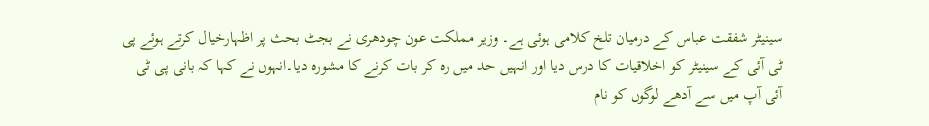سینیٹر شفقت عباس کے درمیان تلخ کلامی ہوئی ہے۔ وزیر مملکت عون چودھری نے بجٹ بحث پر اظہارخیال کرتے ہوئے پی ٹی آئی کے سینیٹر کو اخلاقیات کا درس دیا اور انہیں حد میں رہ کر بات کرنے کا مشورہ دیا۔انہوں نے کہا کہ بانی پی ٹی آئی آپ میں سے آدھے لوگوں کو نام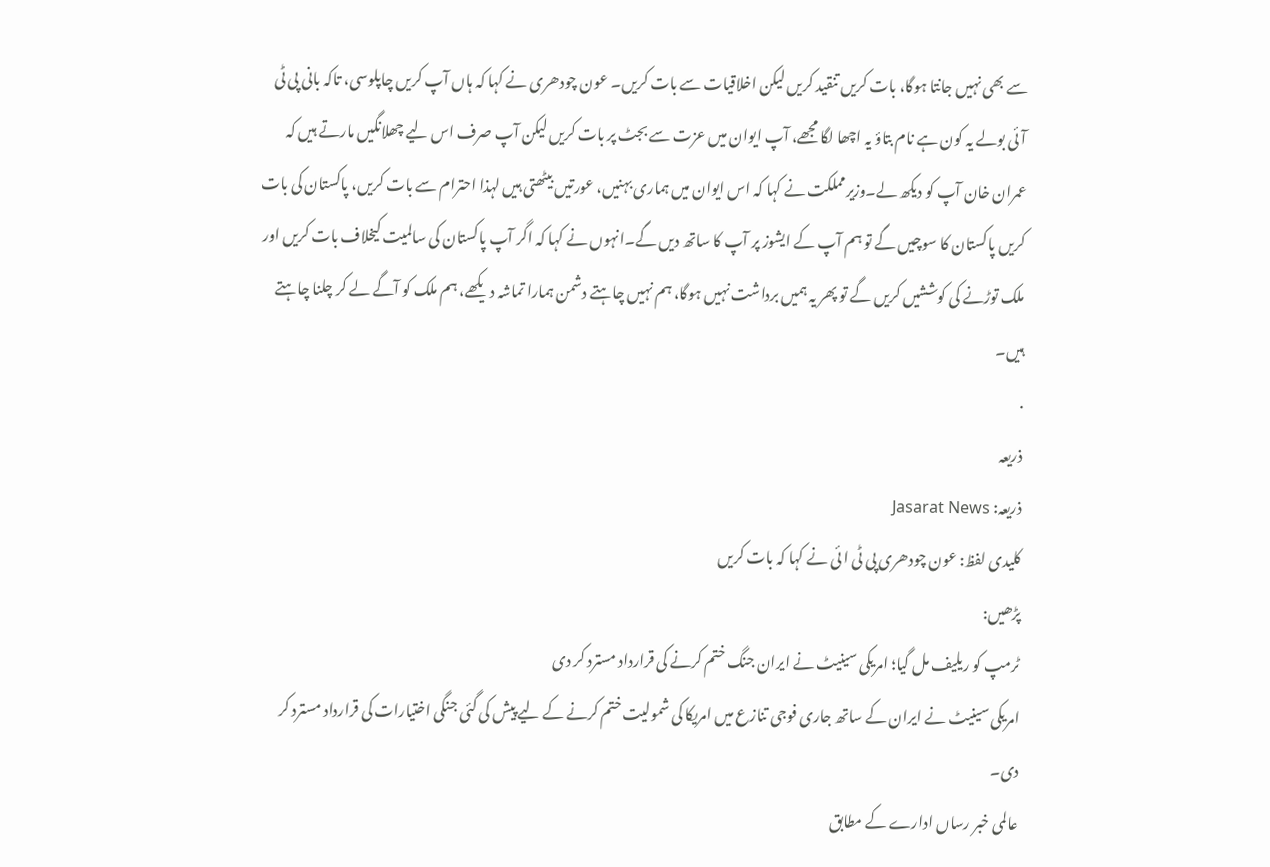سے بھی نہیں جانتا ہوگا، بات کریں تنقید کریں لیکن اخلاقیات سے بات کریں۔ عون چودھری نے کہا کہ ہاں آپ کریں چاپلوسی، تاکہ بانی پی ٹی آئی بولے یہ کون ہے نام بتاؤ یہ اچھا لگا مجھے، آپ ایوان میں عزت سے بجٹ پر بات کریں لیکن آپ صرف اس لیے چھلانگیں مارتے ہیں کہ عمران خان آپ کو دیکھ لے۔وزیرمملکت نے کہا کہ اس ایوان میں ہماری بہنیں، عورتیں بیٹھتی ہیں لہذا احترام سے بات کریں، پاکستان کی بات کریں پاکستان کا سوچیں گے تو ہم آپ کے ایشوز پر آپ کا ساتھ دیں گے۔انہوں نے کہا کہ اگر آپ پاکستان کی سالمیت کیخلاف بات کریں اور ملک توڑنے کی کوششیں کریں گے تو پھر یہ ہمیں برداشت نہیں ہوگا، ہم نہیں چاہتے دشمن ہمارا تماشہ دیکھے، ہم ملک کو آگے لے کر چلنا چاہتے ہیں۔
.
ذریعہ
ذریعہ: Jasarat News
کلیدی لفظ: عون چودھری پی ٹی ا ئی نے کہا کہ بات کریں
پڑھیں:
ٹرمپ کو ریلیف مل گیا؛ امریکی سینیٹ نے ایران جنگ ختم کرنے کی قرارداد مسترد کر دی
امریکی سینیٹ نے ایران کے ساتھ جاری فوجی تنازع میں امریکا کی شمولیت ختم کرنے کے لیے پیش کی گئی جنگی اختیارات کی قرارداد مسترد کر دی۔
عالمی خبر رساں ادارے کے مطابق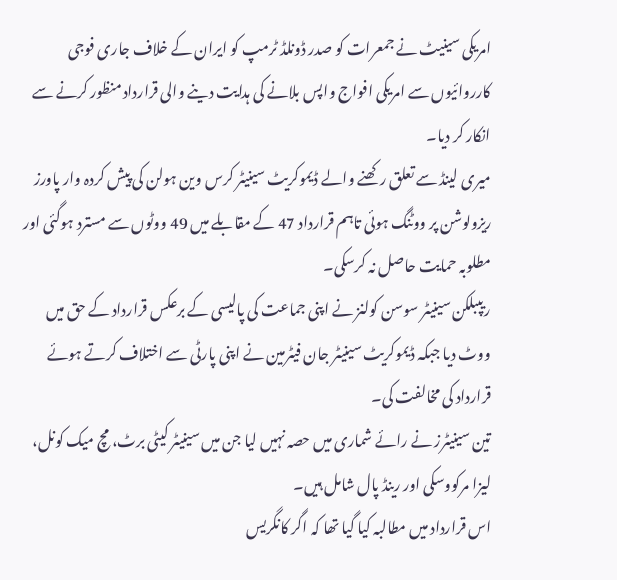امریکی سینیٹ نے جمعرات کو صدر ڈونلڈ ٹرمپ کو ایران کے خلاف جاری فوجی کارروائیوں سے امریکی افواج واپس بلانے کی ہدایت دینے والی قرارداد منظور کرنے سے انکار کر دیا۔
میری لینڈ سے تعلق رکھنے والے ڈیموکریٹ سینیٹر کرس وین ہولن کی پیش کردہ وار پاورز ریزولوشن پر ووٹنگ ہوئی تاہم قرارداد 47 کے مقابلے میں 49 ووٹوں سے مسترد ہوگئی اور مطلوبہ حمایت حاصل نہ کرسکی۔
ریپبلکن سینیٹر سوسن کولنز نے اپنی جماعت کی پالیسی کے برعکس قرارداد کے حق میں ووٹ دیا جبکہ ڈیموکریٹ سینیٹر جان فیٹرمین نے اپنی پارٹی سے اختلاف کرتے ہوئے قرارداد کی مخالفت کی۔
تین سینیٹرز نے رائے شماری میں حصہ نہیں لیا جن میں سینیٹر کیٹی برٹ، مچ میک کونل، لیزا مرکووسکی اور رینڈ پال شامل ہیں۔
اس قرارداد میں مطالبہ کیا گیا تھا کہ اگر کانگریس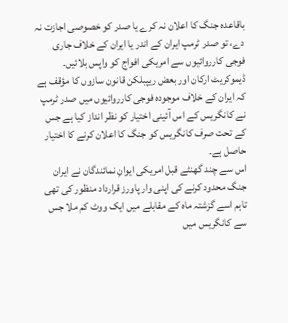باقاعدہ جنگ کا اعلان نہ کرے یا صدر کو خصوصی اجازت نہ دے، تو صدر ٹرمپ ایران کے اندر یا ایران کے خلاف جاری فوجی کارروائیوں سے امریکی افواج کو واپس بلائیں۔
ڈیموکریٹ ارکان اور بعض ریپبلکن قانون سازوں کا مؤقف ہے کہ ایران کے خلاف موجودہ فوجی کارروائیوں میں صدر ٹرمپ نے کانگریس کے اس آئینی اختیار کو نظر انداز کیا ہے جس کے تحت صرف کانگریس کو جنگ کا اعلان کرنے کا اختیار حاصل ہے۔
اس سے چند گھنٹے قبل امریکی ایوانِ نمائندگان نے ایران جنگ محدود کرنے کی اپنی وار پاورز قرارداد منظور کی تھی تاہم اسے گزشتہ ماہ کے مقابلے میں ایک ووٹ کم ملا جس سے کانگریس میں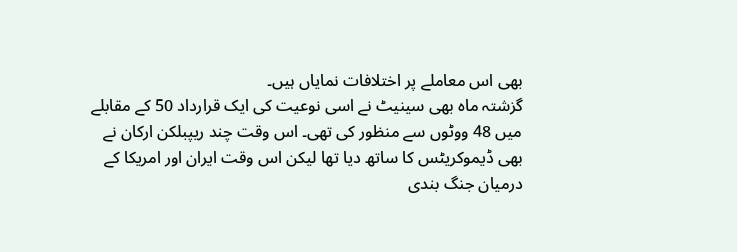بھی اس معاملے پر اختلافات نمایاں ہیں۔
گزشتہ ماہ بھی سینیٹ نے اسی نوعیت کی ایک قرارداد 50 کے مقابلے میں 48 ووٹوں سے منظور کی تھی۔ اس وقت چند ریپبلکن ارکان نے بھی ڈیموکریٹس کا ساتھ دیا تھا لیکن اس وقت ایران اور امریکا کے درمیان جنگ بندی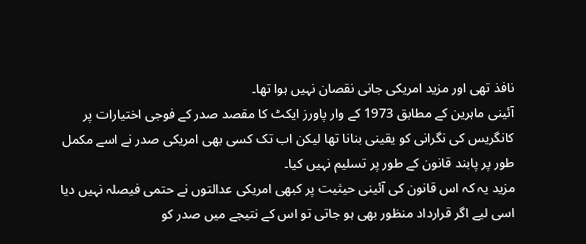نافذ تھی اور مزید امریکی جانی نقصان نہیں ہوا تھا۔
آئینی ماہرین کے مطابق 1973 کے وار پاورز ایکٹ کا مقصد صدر کے فوجی اختیارات پر کانگریس کی نگرانی کو یقینی بنانا تھا لیکن اب تک کسی بھی امریکی صدر نے اسے مکمل طور پر پابند قانون کے طور پر تسلیم نہیں کیا۔
مزید یہ کہ اس قانون کی آئینی حیثیت پر کبھی امریکی عدالتوں نے حتمی فیصلہ نہیں دیا اسی لیے اگر قرارداد منظور بھی ہو جاتی تو اس کے نتیجے میں صدر کو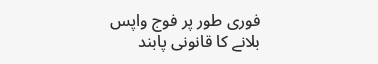فوری طور پر فوج واپس بلانے کا قانونی پابند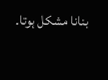بنانا مشکل ہوتا۔